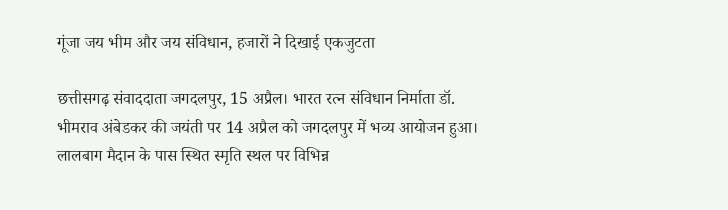गूंजा जय भीम और जय संविधान, हजारों ने दिखाई एकजुटता

छत्तीसगढ़ संवाददाता जगदलपुर, 15 अप्रैल। भारत रत्न संविधान निर्माता डॉ. भीमराव अंबेडकर की जयंती पर 14 अप्रैल को जगदलपुर में भव्य आयोजन हुआ। लालबाग मैदान के पास स्थित स्मृति स्थल पर विभिन्न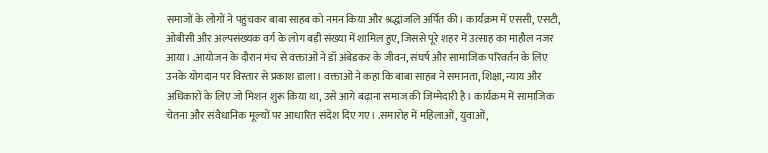समाजों के लोगों ने पहुंचकर बाबा साहब को नमन किया और श्रद्धांजलि अर्पित की। कार्यक्रम में एससी, एसटी, ओबीसी और अल्पसंख्यक वर्ग के लोग बड़ी संख्या में शामिल हुए, जिससे पूरे शहर में उत्साह का माहौल नजर आया। .आयोजन के दौरान मंच से वक्ताओं ने डॉ अंबेडकर के जीवन, संघर्ष और सामाजिक परिवर्तन के लिए उनके योगदान पर विस्तार से प्रकाश डाला। वक्ताओं ने कहा कि बाबा साहब ने समानता, शिक्षा, न्याय और अधिकारों के लिए जो मिशन शुरू किया था, उसे आगे बढ़ाना समाज की जिम्मेदारी है। कार्यक्रम में सामाजिक चेतना और संवैधानिक मूल्यों पर आधारित संदेश दिए गए। .समारोह में महिलाओं, युवाओं,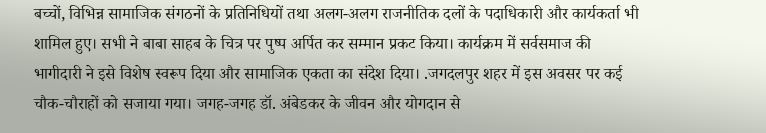बच्चों, विभिन्न सामाजिक संगठनों के प्रतिनिधियों तथा अलग-अलग राजनीतिक दलों के पदाधिकारी और कार्यकर्ता भी शामिल हुए। सभी ने बाबा साहब के चित्र पर पुष्प अर्पित कर सम्मान प्रकट किया। कार्यक्रम में सर्वसमाज की भागीदारी ने इसे विशेष स्वरूप दिया और सामाजिक एकता का संदेश दिया। .जगदलपुर शहर में इस अवसर पर कई चौक-चौराहों को सजाया गया। जगह-जगह डॉ. अंबेडकर के जीवन और योगदान से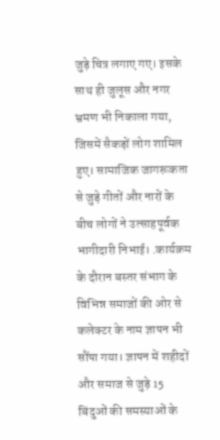जुड़े चित्र लगाए गए। इसके साथ ही जुलूस और नगर भ्रमण भी निकाला गया, जिसमें सैकड़ों लोग शामिल हुए। सामाजिक जागरूकता से जुड़े गीतों और नारों के बीच लोगों ने उत्साहपूर्वक भागीदारी निभाई। .कार्यक्रम के दौरान बस्तर संभाग के विभिन्न समाजों की ओर से कलेक्टर के नाम ज्ञापन भी सौंपा गया। ज्ञापन में शहीदों और समाज से जुड़े 15 बिंदुओं की समस्याओं के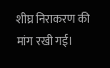शीघ्र निराकरण की मांग रखी गई।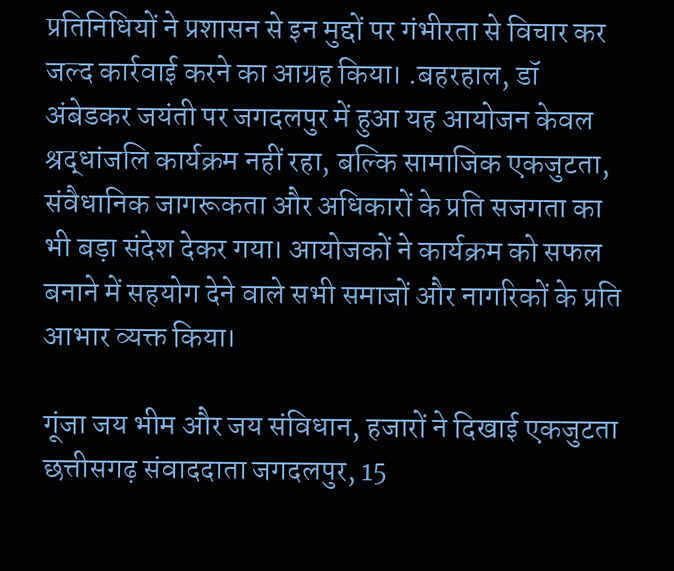प्रतिनिधियों ने प्रशासन से इन मुद्दों पर गंभीरता से विचार कर जल्द कार्रवाई करने का आग्रह किया। .बहरहाल, डॉ अंबेडकर जयंती पर जगदलपुर में हुआ यह आयोजन केवल श्रद्धांजलि कार्यक्रम नहीं रहा, बल्कि सामाजिक एकजुटता, संवैधानिक जागरूकता और अधिकारों के प्रति सजगता का भी बड़ा संदेश देकर गया। आयोजकों ने कार्यक्रम को सफल बनाने में सहयोग देने वाले सभी समाजों और नागरिकों के प्रति आभार व्यक्त किया।

गूंजा जय भीम और जय संविधान, हजारों ने दिखाई एकजुटता
छत्तीसगढ़ संवाददाता जगदलपुर, 15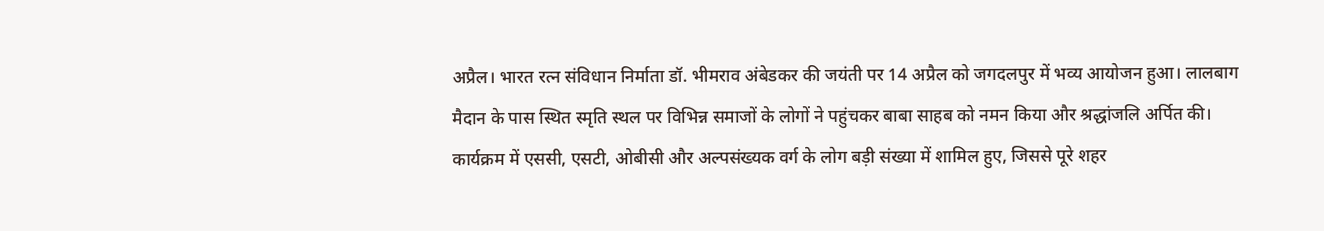अप्रैल। भारत रत्न संविधान निर्माता डॉ. भीमराव अंबेडकर की जयंती पर 14 अप्रैल को जगदलपुर में भव्य आयोजन हुआ। लालबाग मैदान के पास स्थित स्मृति स्थल पर विभिन्न समाजों के लोगों ने पहुंचकर बाबा साहब को नमन किया और श्रद्धांजलि अर्पित की। कार्यक्रम में एससी, एसटी, ओबीसी और अल्पसंख्यक वर्ग के लोग बड़ी संख्या में शामिल हुए, जिससे पूरे शहर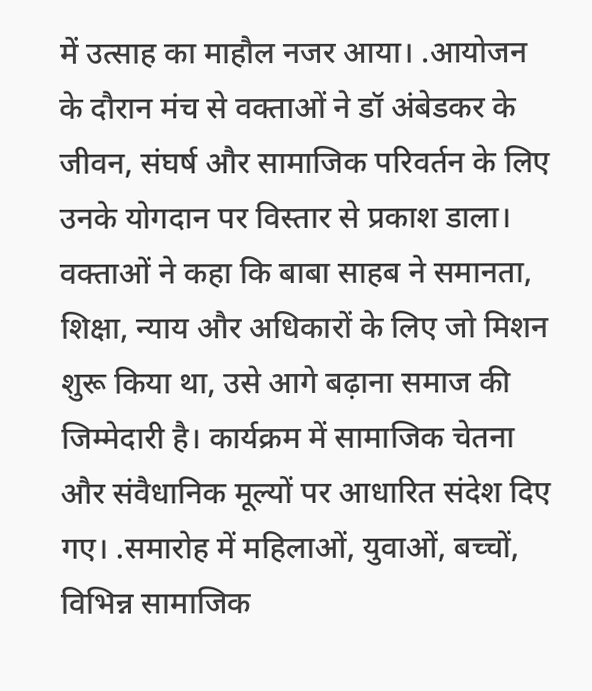में उत्साह का माहौल नजर आया। .आयोजन के दौरान मंच से वक्ताओं ने डॉ अंबेडकर के जीवन, संघर्ष और सामाजिक परिवर्तन के लिए उनके योगदान पर विस्तार से प्रकाश डाला। वक्ताओं ने कहा कि बाबा साहब ने समानता, शिक्षा, न्याय और अधिकारों के लिए जो मिशन शुरू किया था, उसे आगे बढ़ाना समाज की जिम्मेदारी है। कार्यक्रम में सामाजिक चेतना और संवैधानिक मूल्यों पर आधारित संदेश दिए गए। .समारोह में महिलाओं, युवाओं, बच्चों, विभिन्न सामाजिक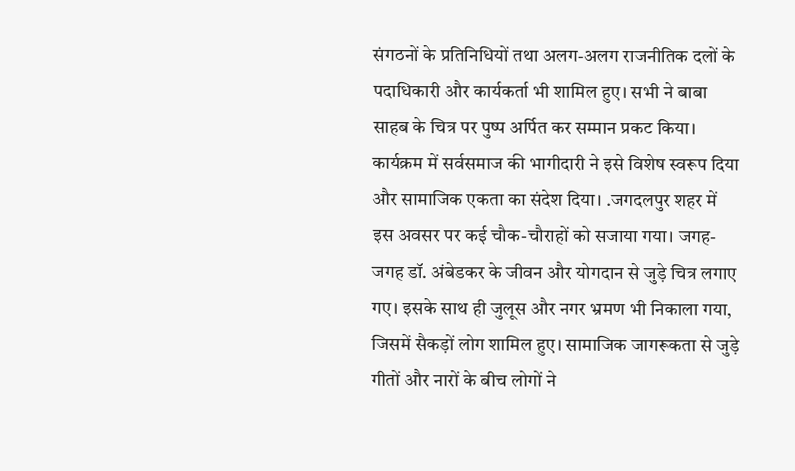संगठनों के प्रतिनिधियों तथा अलग-अलग राजनीतिक दलों के पदाधिकारी और कार्यकर्ता भी शामिल हुए। सभी ने बाबा साहब के चित्र पर पुष्प अर्पित कर सम्मान प्रकट किया। कार्यक्रम में सर्वसमाज की भागीदारी ने इसे विशेष स्वरूप दिया और सामाजिक एकता का संदेश दिया। .जगदलपुर शहर में इस अवसर पर कई चौक-चौराहों को सजाया गया। जगह-जगह डॉ. अंबेडकर के जीवन और योगदान से जुड़े चित्र लगाए गए। इसके साथ ही जुलूस और नगर भ्रमण भी निकाला गया, जिसमें सैकड़ों लोग शामिल हुए। सामाजिक जागरूकता से जुड़े गीतों और नारों के बीच लोगों ने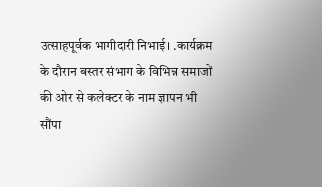उत्साहपूर्वक भागीदारी निभाई। .कार्यक्रम के दौरान बस्तर संभाग के विभिन्न समाजों की ओर से कलेक्टर के नाम ज्ञापन भी सौंपा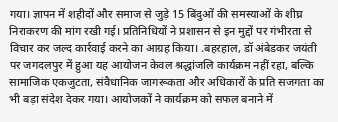गया। ज्ञापन में शहीदों और समाज से जुड़े 15 बिंदुओं की समस्याओं के शीघ्र निराकरण की मांग रखी गई। प्रतिनिधियों ने प्रशासन से इन मुद्दों पर गंभीरता से विचार कर जल्द कार्रवाई करने का आग्रह किया। .बहरहाल, डॉ अंबेडकर जयंती पर जगदलपुर में हुआ यह आयोजन केवल श्रद्धांजलि कार्यक्रम नहीं रहा, बल्कि सामाजिक एकजुटता, संवैधानिक जागरूकता और अधिकारों के प्रति सजगता का भी बड़ा संदेश देकर गया। आयोजकों ने कार्यक्रम को सफल बनाने में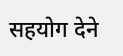सहयोग देने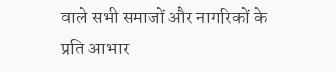वाले सभी समाजों और नागरिकों के प्रति आभार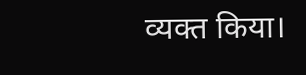व्यक्त किया।